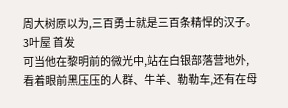周大树原以为,三百勇士就是三百条精悍的汉子。3叶屋 首发
可当他在黎明前的微光中,站在白银部落营地外,看着眼前黑压压的人群、牛羊、勒勒车,还有在母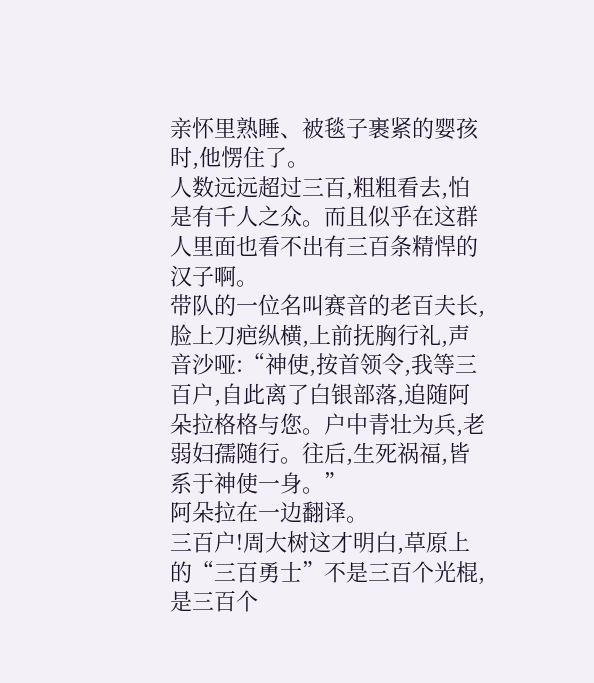亲怀里熟睡、被毯子裹紧的婴孩时,他愣住了。
人数远远超过三百,粗粗看去,怕是有千人之众。而且似乎在这群人里面也看不出有三百条精悍的汉子啊。
带队的一位名叫赛音的老百夫长,脸上刀疤纵横,上前抚胸行礼,声音沙哑:“神使,按首领令,我等三百户,自此离了白银部落,追随阿朵拉格格与您。户中青壮为兵,老弱妇孺随行。往后,生死祸福,皆系于神使一身。”
阿朵拉在一边翻译。
三百户!周大树这才明白,草原上的“三百勇士”不是三百个光棍,是三百个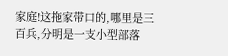家庭!这拖家带口的,哪里是三百兵,分明是一支小型部落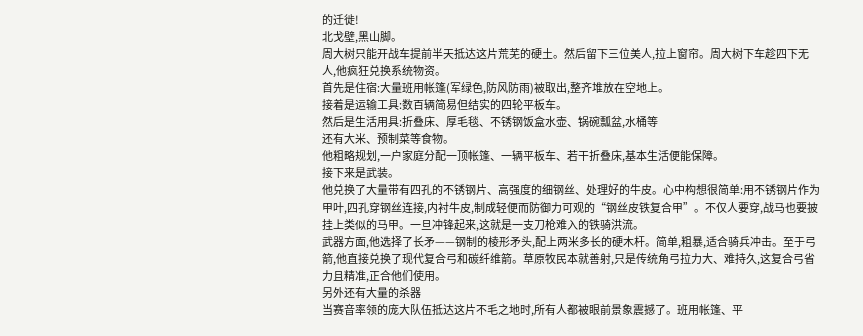的迁徙!
北戈壁,黑山脚。
周大树只能开战车提前半天抵达这片荒芜的硬土。然后留下三位美人,拉上窗帘。周大树下车趁四下无人,他疯狂兑换系统物资。
首先是住宿:大量班用帐篷(军绿色,防风防雨)被取出,整齐堆放在空地上。
接着是运输工具:数百辆简易但结实的四轮平板车。
然后是生活用具:折叠床、厚毛毯、不锈钢饭盒水壶、锅碗瓢盆,水桶等
还有大米、预制菜等食物。
他粗略规划,一户家庭分配一顶帐篷、一辆平板车、若干折叠床,基本生活便能保障。
接下来是武装。
他兑换了大量带有四孔的不锈钢片、高强度的细钢丝、处理好的牛皮。心中构想很简单:用不锈钢片作为甲叶,四孔穿钢丝连接,内衬牛皮,制成轻便而防御力可观的“钢丝皮铁复合甲”。不仅人要穿,战马也要披挂上类似的马甲。一旦冲锋起来,这就是一支刀枪难入的铁骑洪流。
武器方面,他选择了长矛——钢制的棱形矛头,配上两米多长的硬木杆。简单,粗暴,适合骑兵冲击。至于弓箭,他直接兑换了现代复合弓和碳纤维箭。草原牧民本就善射,只是传统角弓拉力大、难持久,这复合弓省力且精准,正合他们使用。
另外还有大量的杀器
当赛音率领的庞大队伍抵达这片不毛之地时,所有人都被眼前景象震撼了。班用帐篷、平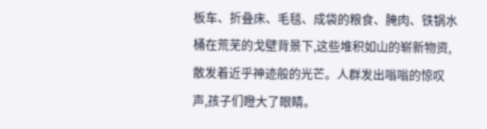板车、折叠床、毛毯、成袋的粮食、腌肉、铁锅水桶在荒芜的戈壁背景下,这些堆积如山的崭新物资,散发着近乎神迹般的光芒。人群发出嗡嗡的惊叹声,孩子们瞪大了眼睛。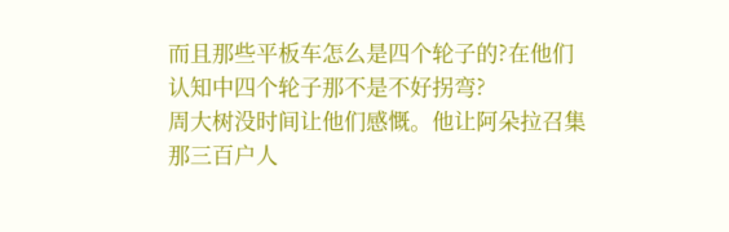而且那些平板车怎么是四个轮子的?在他们认知中四个轮子那不是不好拐弯?
周大树没时间让他们感慨。他让阿朵拉召集那三百户人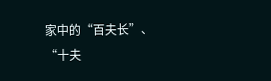家中的“百夫长”、“十夫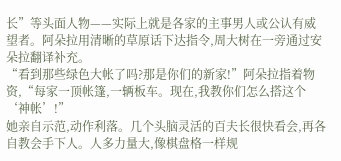长”等头面人物——实际上就是各家的主事男人或公认有威望者。阿朵拉用清晰的草原话下达指令,周大树在一旁通过安朵拉翻译补充。
“看到那些绿色大帐了吗?那是你们的新家!”阿朵拉指着物资,“每家一顶帐篷,一辆板车。现在,我教你们怎么搭这个‘神帐’!”
她亲自示范,动作利落。几个头脑灵活的百夫长很快看会,再各自教会手下人。人多力量大,像棋盘格一样规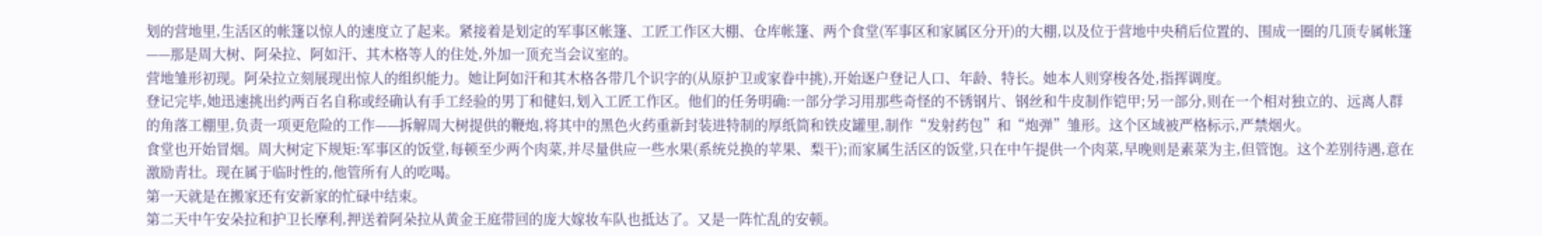划的营地里,生活区的帐篷以惊人的速度立了起来。紧接着是划定的军事区帐篷、工匠工作区大棚、仓库帐篷、两个食堂(军事区和家属区分开)的大棚,以及位于营地中央稍后位置的、围成一圈的几顶专属帐篷——那是周大树、阿朵拉、阿如汗、其木格等人的住处,外加一顶充当会议室的。
营地雏形初现。阿朵拉立刻展现出惊人的组织能力。她让阿如汗和其木格各带几个识字的(从原护卫或家眷中挑),开始逐户登记人口、年龄、特长。她本人则穿梭各处,指挥调度。
登记完毕,她迅速挑出约两百名自称或经确认有手工经验的男丁和健妇,划入工匠工作区。他们的任务明确:一部分学习用那些奇怪的不锈钢片、钢丝和牛皮制作铠甲;另一部分,则在一个相对独立的、远离人群的角落工棚里,负责一项更危险的工作——拆解周大树提供的鞭炮,将其中的黑色火药重新封装进特制的厚纸筒和铁皮罐里,制作“发射药包”和“炮弹”雏形。这个区域被严格标示,严禁烟火。
食堂也开始冒烟。周大树定下规矩:军事区的饭堂,每顿至少两个肉菜,并尽量供应一些水果(系统兑换的苹果、梨干);而家属生活区的饭堂,只在中午提供一个肉菜,早晚则是素菜为主,但管饱。这个差别待遇,意在激励青壮。现在属于临时性的,他管所有人的吃喝。
第一天就是在搬家还有安新家的忙碌中结束。
第二天中午安朵拉和护卫长摩利,押送着阿朵拉从黄金王庭带回的庞大嫁妆车队也抵达了。又是一阵忙乱的安顿。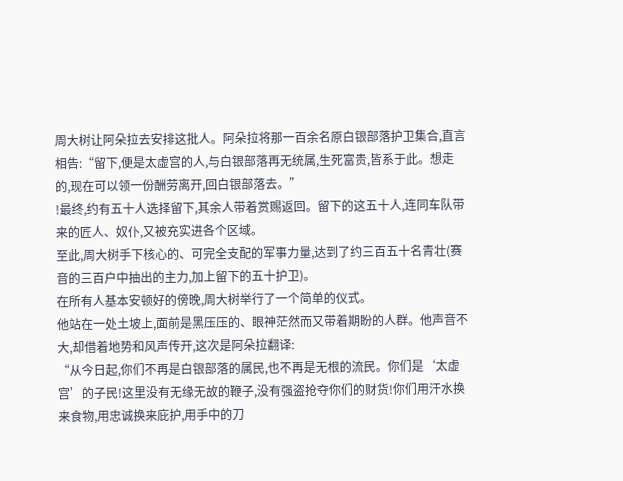周大树让阿朵拉去安排这批人。阿朵拉将那一百余名原白银部落护卫集合,直言相告:“留下,便是太虚宫的人,与白银部落再无统属,生死富贵,皆系于此。想走的,现在可以领一份酬劳离开,回白银部落去。”
!最终,约有五十人选择留下,其余人带着赏赐返回。留下的这五十人,连同车队带来的匠人、奴仆,又被充实进各个区域。
至此,周大树手下核心的、可完全支配的军事力量,达到了约三百五十名青壮(赛音的三百户中抽出的主力,加上留下的五十护卫)。
在所有人基本安顿好的傍晚,周大树举行了一个简单的仪式。
他站在一处土坡上,面前是黑压压的、眼神茫然而又带着期盼的人群。他声音不大,却借着地势和风声传开,这次是阿朵拉翻译:
“从今日起,你们不再是白银部落的属民,也不再是无根的流民。你们是‘太虚宫’的子民!这里没有无缘无故的鞭子,没有强盗抢夺你们的财货!你们用汗水换来食物,用忠诚换来庇护,用手中的刀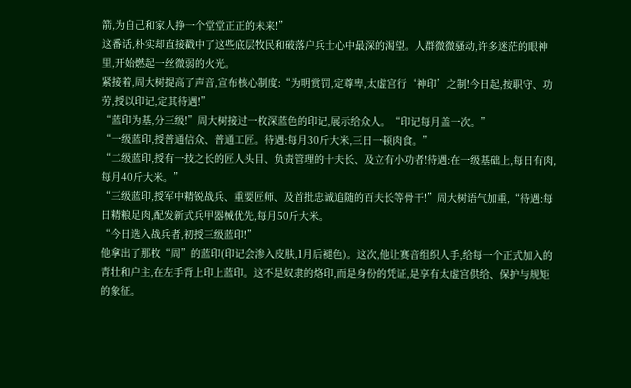箭,为自己和家人挣一个堂堂正正的未来!”
这番话,朴实却直接戳中了这些底层牧民和破落户兵士心中最深的渴望。人群微微骚动,许多迷茫的眼神里,开始燃起一丝微弱的火光。
紧接着,周大树提高了声音,宣布核心制度:“为明赏罚,定尊卑,太虚宫行‘神印’之制!今日起,按职守、功劳,授以印记,定其待遇!”
“蓝印为基,分三级!”周大树接过一枚深蓝色的印记,展示给众人。“印记每月盖一次。”
“一级蓝印,授普通信众、普通工匠。待遇:每月30斤大米,三日一顿肉食。”
“二级蓝印,授有一技之长的匠人头目、负责管理的十夫长、及立有小功者!待遇:在一级基础上,每日有肉,每月40斤大米。”
“三级蓝印,授军中精锐战兵、重要匠师、及首批忠诚追随的百夫长等骨干!”周大树语气加重,“待遇:每日精粮足肉,配发新式兵甲器械优先,每月50斤大米。
“今日选入战兵者,初授三级蓝印!”
他拿出了那枚“周”的蓝印(印记会渗入皮肤,1月后褪色)。这次,他让赛音组织人手,给每一个正式加入的青壮和户主,在左手背上印上蓝印。这不是奴隶的烙印,而是身份的凭证,是享有太虚宫供给、保护与规矩的象征。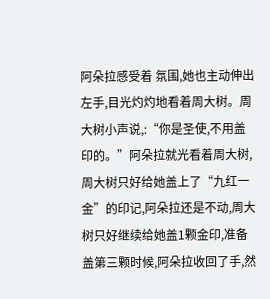阿朵拉感受着 氛围,她也主动伸出左手,目光灼灼地看着周大树。周大树小声说,:“你是圣使,不用盖印的。”阿朵拉就光看着周大树,周大树只好给她盖上了“九红一金”的印记,阿朵拉还是不动,周大树只好继续给她盖1颗金印,准备盖第三颗时候,阿朵拉收回了手,然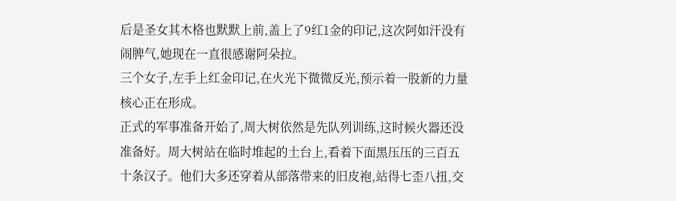后是圣女其木格也默默上前,盖上了9红1金的印记,这次阿如汗没有闹脾气,她现在一直很感谢阿朵拉。
三个女子,左手上红金印记,在火光下微微反光,预示着一股新的力量核心正在形成。
正式的军事准备开始了,周大树依然是先队列训练,这时候火器还没准备好。周大树站在临时堆起的土台上,看着下面黑压压的三百五十条汉子。他们大多还穿着从部落带来的旧皮袍,站得七歪八扭,交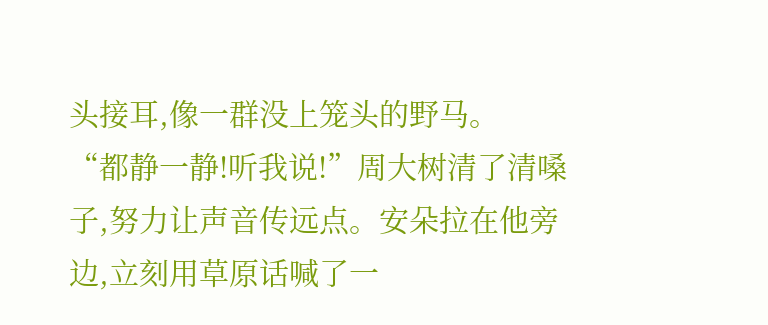头接耳,像一群没上笼头的野马。
“都静一静!听我说!”周大树清了清嗓子,努力让声音传远点。安朵拉在他旁边,立刻用草原话喊了一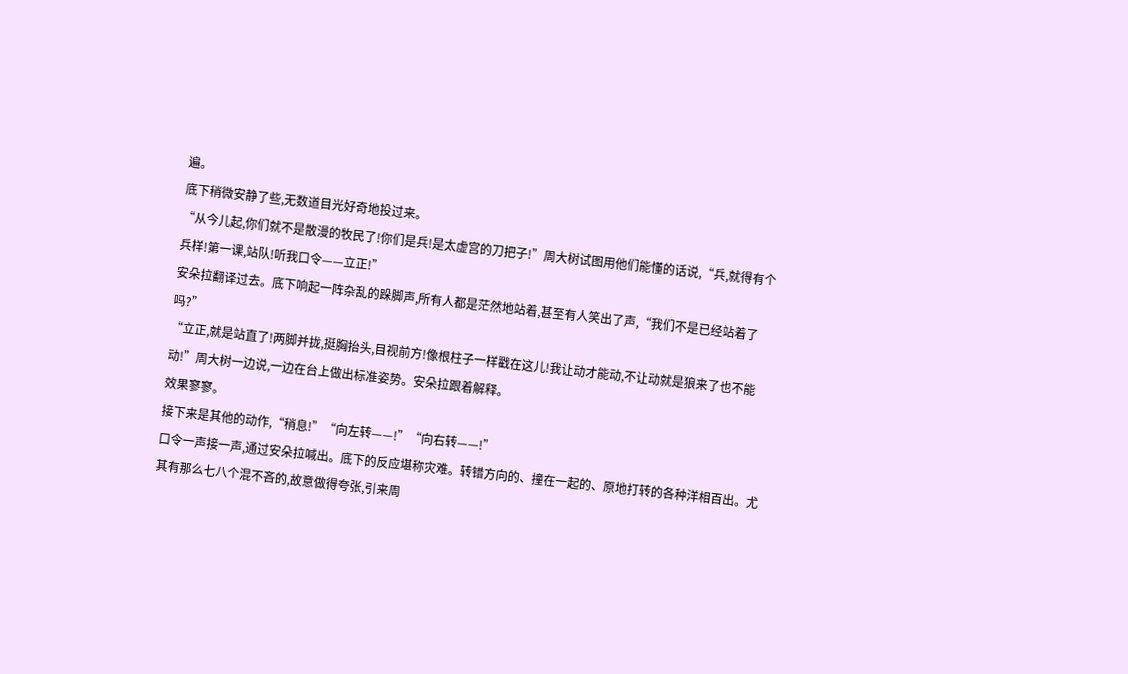遍。
底下稍微安静了些,无数道目光好奇地投过来。
“从今儿起,你们就不是散漫的牧民了!你们是兵!是太虚宫的刀把子!”周大树试图用他们能懂的话说,“兵,就得有个兵样!第一课,站队!听我口令——立正!”
安朵拉翻译过去。底下响起一阵杂乱的跺脚声,所有人都是茫然地站着,甚至有人笑出了声,“我们不是已经站着了吗?”
“立正,就是站直了!两脚并拢,挺胸抬头,目视前方!像根柱子一样戳在这儿!我让动才能动,不让动就是狼来了也不能动!”周大树一边说,一边在台上做出标准姿势。安朵拉跟着解释。
效果寥寥。
接下来是其他的动作,“稍息!”“向左转——!”“向右转——!”
口令一声接一声,通过安朵拉喊出。底下的反应堪称灾难。转错方向的、撞在一起的、原地打转的各种洋相百出。尤其有那么七八个混不吝的,故意做得夸张,引来周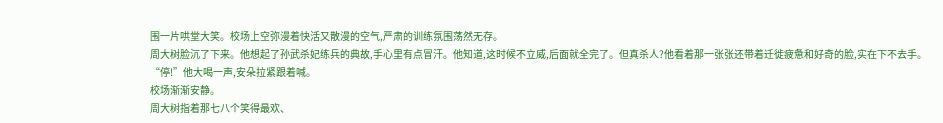围一片哄堂大笑。校场上空弥漫着快活又散漫的空气,严肃的训练氛围荡然无存。
周大树脸沉了下来。他想起了孙武杀妃练兵的典故,手心里有点冒汗。他知道,这时候不立威,后面就全完了。但真杀人?他看着那一张张还带着迁徙疲惫和好奇的脸,实在下不去手。
“停!”他大喝一声,安朵拉紧跟着喊。
校场渐渐安静。
周大树指着那七八个笑得最欢、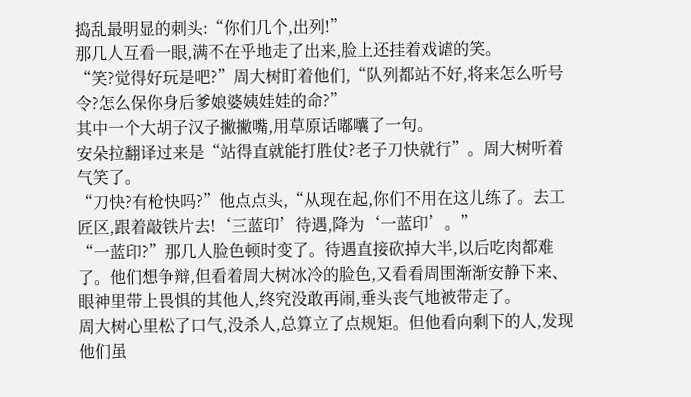捣乱最明显的刺头:“你们几个,出列!”
那几人互看一眼,满不在乎地走了出来,脸上还挂着戏谑的笑。
“笑?觉得好玩是吧?”周大树盯着他们,“队列都站不好,将来怎么听号令?怎么保你身后爹娘婆姨娃娃的命?”
其中一个大胡子汉子撇撇嘴,用草原话嘟囔了一句。
安朵拉翻译过来是“站得直就能打胜仗?老子刀快就行”。周大树听着气笑了。
“刀快?有枪快吗?”他点点头,“从现在起,你们不用在这儿练了。去工匠区,跟着敲铁片去!‘三蓝印’待遇,降为‘一蓝印’。”
“一蓝印?”那几人脸色顿时变了。待遇直接砍掉大半,以后吃肉都难了。他们想争辩,但看着周大树冰冷的脸色,又看看周围渐渐安静下来、眼神里带上畏惧的其他人,终究没敢再闹,垂头丧气地被带走了。
周大树心里松了口气,没杀人,总算立了点规矩。但他看向剩下的人,发现他们虽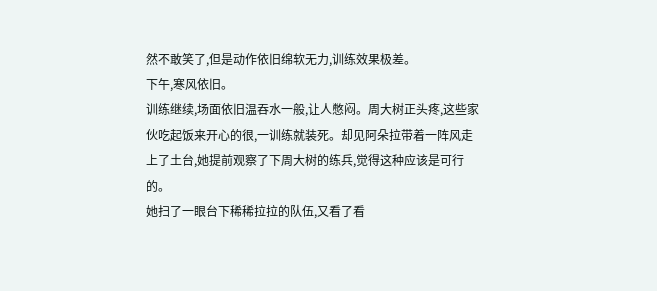然不敢笑了,但是动作依旧绵软无力,训练效果极差。
下午,寒风依旧。
训练继续,场面依旧温吞水一般,让人憋闷。周大树正头疼,这些家伙吃起饭来开心的很,一训练就装死。却见阿朵拉带着一阵风走上了土台,她提前观察了下周大树的练兵,觉得这种应该是可行的。
她扫了一眼台下稀稀拉拉的队伍,又看了看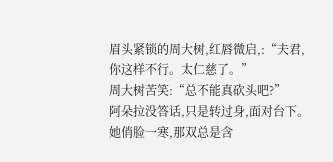眉头紧锁的周大树,红唇微启,:“夫君,你这样不行。太仁慈了。”
周大树苦笑:“总不能真砍头吧?”
阿朵拉没答话,只是转过身,面对台下。她俏脸一寒,那双总是含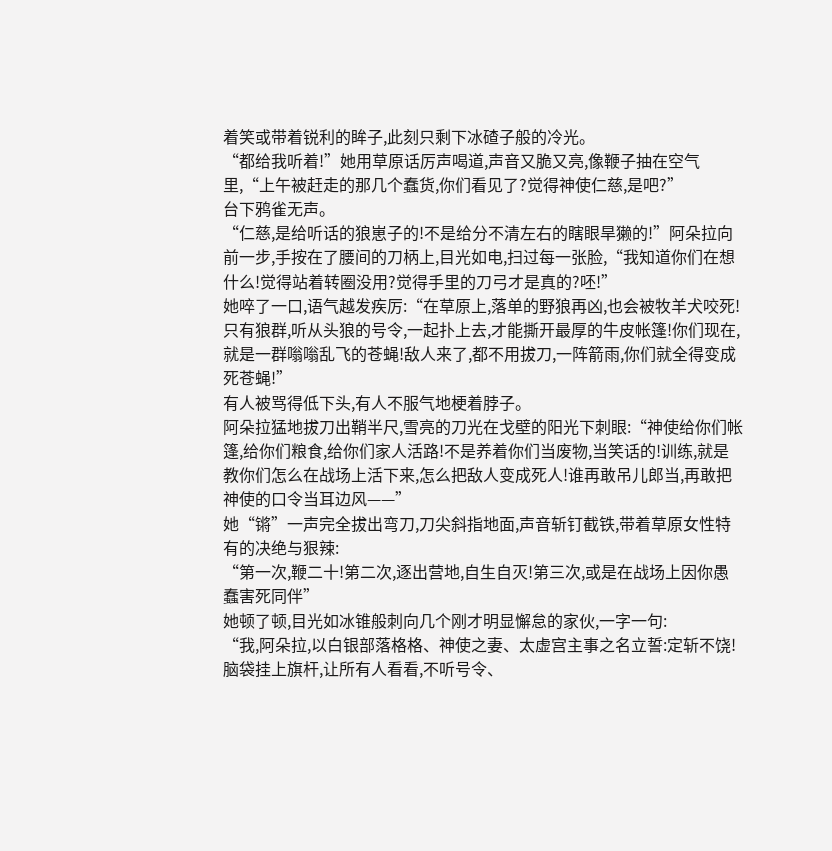着笑或带着锐利的眸子,此刻只剩下冰碴子般的冷光。
“都给我听着!”她用草原话厉声喝道,声音又脆又亮,像鞭子抽在空气里,“上午被赶走的那几个蠢货,你们看见了?觉得神使仁慈,是吧?”
台下鸦雀无声。
“仁慈,是给听话的狼崽子的!不是给分不清左右的瞎眼旱獭的!”阿朵拉向前一步,手按在了腰间的刀柄上,目光如电,扫过每一张脸,“我知道你们在想什么!觉得站着转圈没用?觉得手里的刀弓才是真的?呸!”
她啐了一口,语气越发疾厉:“在草原上,落单的野狼再凶,也会被牧羊犬咬死!只有狼群,听从头狼的号令,一起扑上去,才能撕开最厚的牛皮帐篷!你们现在,就是一群嗡嗡乱飞的苍蝇!敌人来了,都不用拔刀,一阵箭雨,你们就全得变成死苍蝇!”
有人被骂得低下头,有人不服气地梗着脖子。
阿朵拉猛地拔刀出鞘半尺,雪亮的刀光在戈壁的阳光下刺眼:“神使给你们帐篷,给你们粮食,给你们家人活路!不是养着你们当废物,当笑话的!训练,就是教你们怎么在战场上活下来,怎么把敌人变成死人!谁再敢吊儿郎当,再敢把神使的口令当耳边风——”
她“锵”一声完全拔出弯刀,刀尖斜指地面,声音斩钉截铁,带着草原女性特有的决绝与狠辣:
“第一次,鞭二十!第二次,逐出营地,自生自灭!第三次,或是在战场上因你愚蠢害死同伴”
她顿了顿,目光如冰锥般刺向几个刚才明显懈怠的家伙,一字一句:
“我,阿朵拉,以白银部落格格、神使之妻、太虚宫主事之名立誓:定斩不饶!脑袋挂上旗杆,让所有人看看,不听号令、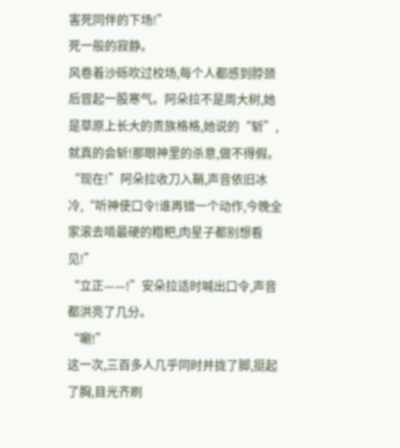害死同伴的下场!”
死一般的寂静。
风卷着沙砾吹过校场,每个人都感到脖颈后冒起一股寒气。阿朵拉不是周大树,她是草原上长大的贵族格格,她说的“斩”,就真的会斩!那眼神里的杀意,做不得假。
“现在!”阿朵拉收刀入鞘,声音依旧冰冷,“听神使口令!谁再错一个动作,今晚全家滚去啃最硬的糌粑,肉星子都别想看见!”
“立正——!”安朵拉适时喊出口令,声音都洪亮了几分。
“唰!”
这一次,三百多人几乎同时并拢了脚,挺起了胸,目光齐刷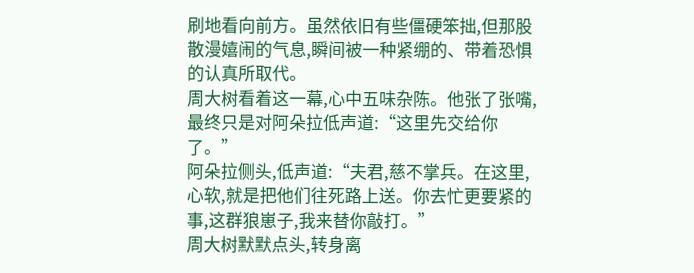刷地看向前方。虽然依旧有些僵硬笨拙,但那股散漫嬉闹的气息,瞬间被一种紧绷的、带着恐惧的认真所取代。
周大树看着这一幕,心中五味杂陈。他张了张嘴,最终只是对阿朵拉低声道:“这里先交给你了。”
阿朵拉侧头,低声道:“夫君,慈不掌兵。在这里,心软,就是把他们往死路上送。你去忙更要紧的事,这群狼崽子,我来替你敲打。”
周大树默默点头,转身离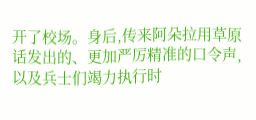开了校场。身后,传来阿朵拉用草原话发出的、更加严厉精准的口令声,以及兵士们竭力执行时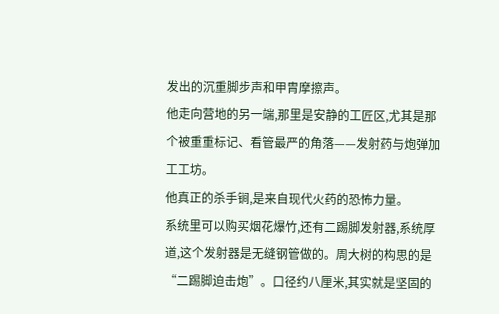发出的沉重脚步声和甲胄摩擦声。
他走向营地的另一端,那里是安静的工匠区,尤其是那个被重重标记、看管最严的角落——发射药与炮弹加工工坊。
他真正的杀手锏,是来自现代火药的恐怖力量。
系统里可以购买烟花爆竹,还有二踢脚发射器,系统厚道,这个发射器是无缝钢管做的。周大树的构思的是“二踢脚迫击炮”。口径约八厘米,其实就是坚固的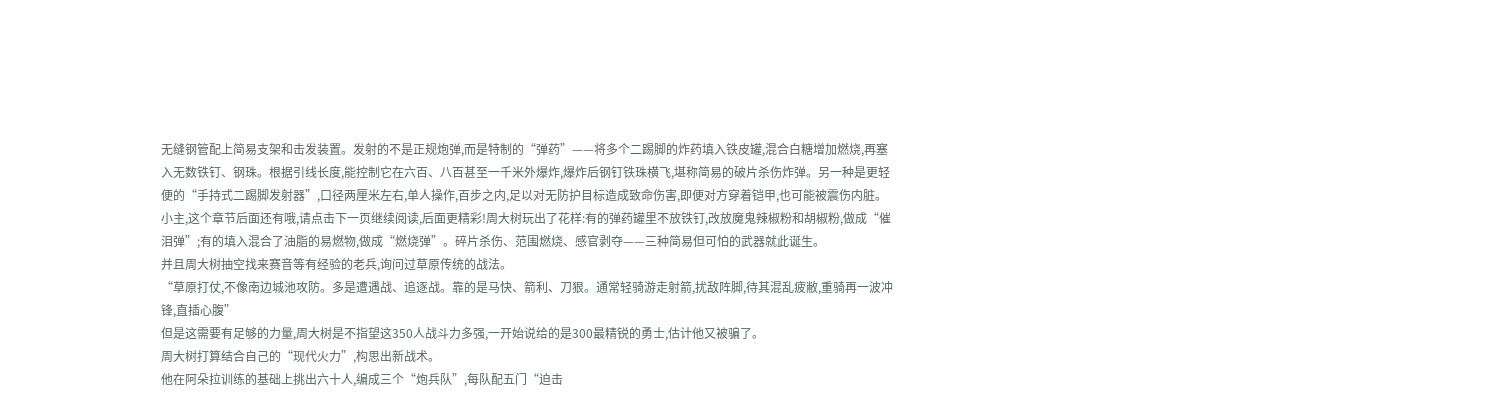无缝钢管配上简易支架和击发装置。发射的不是正规炮弹,而是特制的“弹药”——将多个二踢脚的炸药填入铁皮罐,混合白糖增加燃烧,再塞入无数铁钉、钢珠。根据引线长度,能控制它在六百、八百甚至一千米外爆炸,爆炸后钢钉铁珠横飞,堪称简易的破片杀伤炸弹。另一种是更轻便的“手持式二踢脚发射器”,口径两厘米左右,单人操作,百步之内,足以对无防护目标造成致命伤害,即便对方穿着铠甲,也可能被震伤内脏。
小主,这个章节后面还有哦,请点击下一页继续阅读,后面更精彩!周大树玩出了花样:有的弹药罐里不放铁钉,改放魔鬼辣椒粉和胡椒粉,做成“催泪弹”;有的填入混合了油脂的易燃物,做成“燃烧弹”。碎片杀伤、范围燃烧、感官剥夺——三种简易但可怕的武器就此诞生。
并且周大树抽空找来赛音等有经验的老兵,询问过草原传统的战法。
“草原打仗,不像南边城池攻防。多是遭遇战、追逐战。靠的是马快、箭利、刀狠。通常轻骑游走射箭,扰敌阵脚,待其混乱疲敝,重骑再一波冲锋,直插心腹”
但是这需要有足够的力量,周大树是不指望这350人战斗力多强,一开始说给的是300最精锐的勇士,估计他又被骗了。
周大树打算结合自己的“现代火力”,构思出新战术。
他在阿朵拉训练的基础上挑出六十人,编成三个“炮兵队”,每队配五门“迫击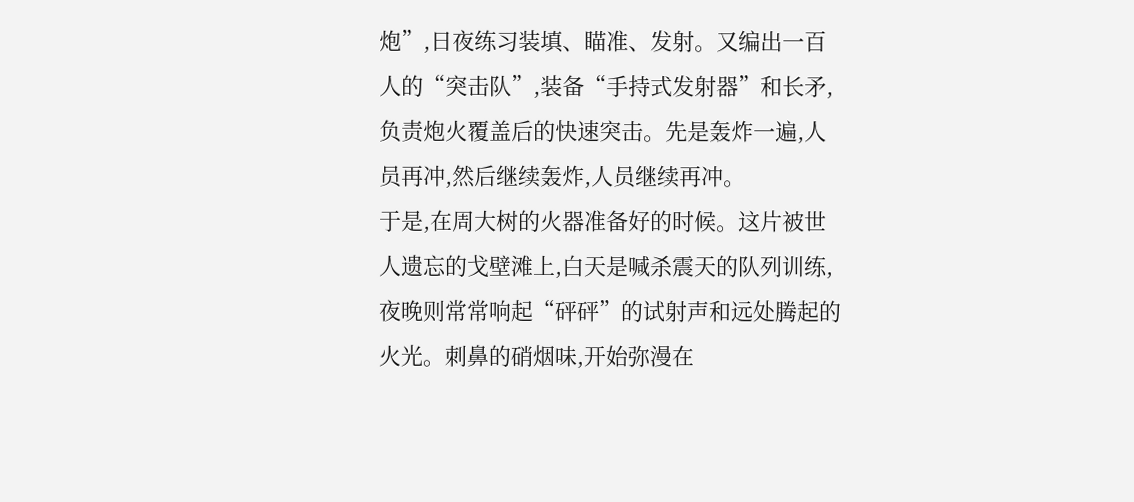炮”,日夜练习装填、瞄准、发射。又编出一百人的“突击队”,装备“手持式发射器”和长矛,负责炮火覆盖后的快速突击。先是轰炸一遍,人员再冲,然后继续轰炸,人员继续再冲。
于是,在周大树的火器准备好的时候。这片被世人遗忘的戈壁滩上,白天是喊杀震天的队列训练,夜晚则常常响起“砰砰”的试射声和远处腾起的火光。刺鼻的硝烟味,开始弥漫在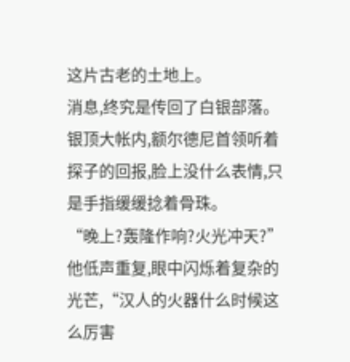这片古老的土地上。
消息,终究是传回了白银部落。
银顶大帐内,额尔德尼首领听着探子的回报,脸上没什么表情,只是手指缓缓捻着骨珠。
“晚上?轰隆作响?火光冲天?”他低声重复,眼中闪烁着复杂的光芒,“汉人的火器什么时候这么厉害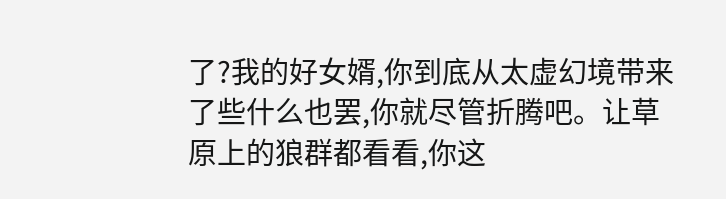了?我的好女婿,你到底从太虚幻境带来了些什么也罢,你就尽管折腾吧。让草原上的狼群都看看,你这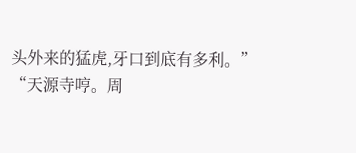头外来的猛虎,牙口到底有多利。”
“天源寺哼。周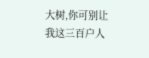大树,你可别让我这三百户人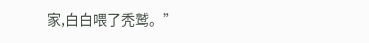家,白白喂了秃鹫。”